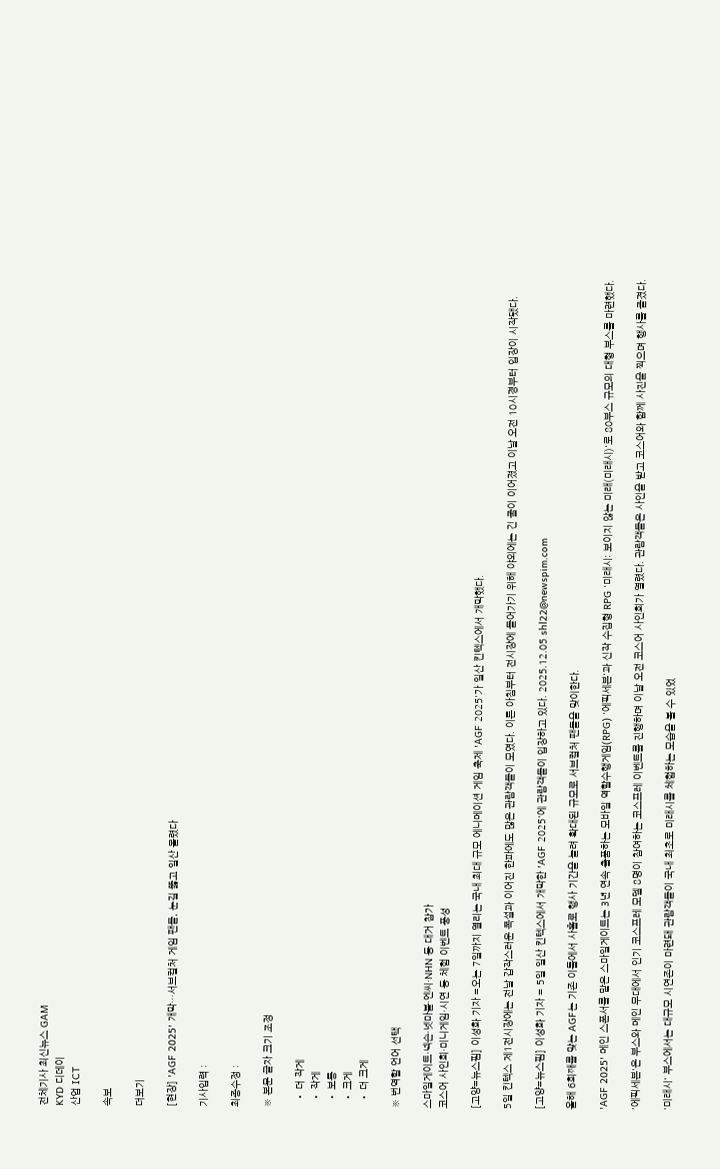전체기사 최신뉴스 GAM
KYD 디데이
산업 ICT

속보

더보기

[현장] 'AGF 2025' 개막…서브컬처 게임 팬들, 눈길 뚫고 일산 몰렸다

기사입력 :

최종수정 :

※ 본문 글자 크기 조정

  • 더 작게
  • 작게
  • 보통
  • 크게
  • 더 크게

※ 번역할 언어 선택

스마일게이트·넥슨·넷마블·엔씨·NHN 등 대거 참가
코스어 사인회·미니게임·시연 등 체험 이벤트 풍성

[고양=뉴스핌] 이성화 기자 =오는 7일까지 열리는 국내 최대 규모 에니메이션 게임 축제 'AGF 2025'가 일산 킨텍스에서 개막했다.

5일 킨텍스 제1전시장에는 전날 갑작스러운 폭설과 이어진 한파에도 많은 관람객들이 모였다. 이른 아침부터 전시장에 들어가기 위해 야외에는 긴 줄이 이어졌고 이날 오전 10시경부터 입장이 시작됐다.

[고양=뉴스핌] 이성화 기자 = 5일 일산 킨텍스에서 개막한 'AGF 2025'에 관람객들이 입장하고 있다. 2025.12.05 shl22@newspim.com

올해 6회째를 맞는 AGF는 기존 이틀에서 사흘로 행사 기간을 늘려 확대된 규모로 서브컬처 팬들을 맞이한다.

'AGF 2025' 메인 스폰서를 맡은 스마일게이트는 3년 연속 출품하는 모바일 역할수행게임(RPG) '에픽세븐'과 신작 수집형 RPG '미래시: 보이지 않는 미래(미래시)'로 80부스 규모의 대형 부스를 마련했다.

'에픽세븐'은 부스와 메인 무대에서 인기 코스프레 모델 8명이 참여하는 코스프레 이벤트를 진행하며 이날 오전 코스어 사인회가 열렸다. 관람객들은 사인을 받고 코스어와 함께 사진을 찍으며 행사를 즐겼다.

'미래시' 부스에서는 대규모 시연존이 마련돼 관람객들이 국내 최초로 미래시를 체험하는 모습을 볼 수 있었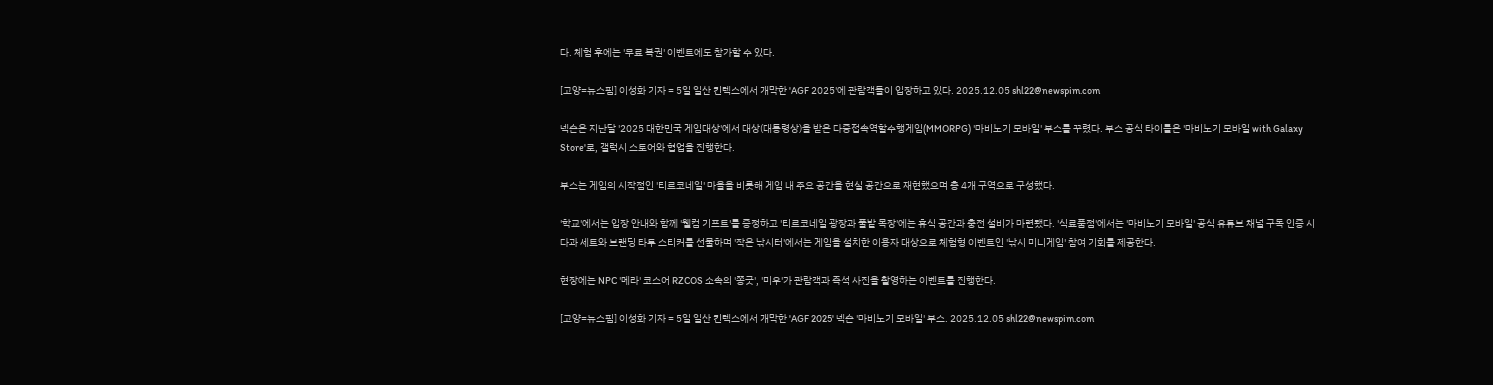다. 체험 후에는 '무료 복권' 이벤트에도 참가할 수 있다.

[고양=뉴스핌] 이성화 기자 = 5일 일산 킨텍스에서 개막한 'AGF 2025'에 관람객들이 입장하고 있다. 2025.12.05 shl22@newspim.com

넥슨은 지난달 '2025 대한민국 게임대상'에서 대상(대통령상)을 받은 다중접속역할수행게임(MMORPG) '마비노기 모바일' 부스를 꾸렸다. 부스 공식 타이틀은 '마비노기 모바일 with Galaxy Store'로, 갤럭시 스토어와 협업을 진행한다.

부스는 게임의 시작점인 '티르코네일' 마을을 비롯해 게임 내 주요 공간을 현실 공간으로 재현했으며 총 4개 구역으로 구성했다.

'학교'에서는 입장 안내와 함께 '웰컴 기프트'를 증정하고 '티르코네일 광장과 풀밭 목장'에는 휴식 공간과 충전 설비가 마련됐다. '식료품점'에서는 '마비노기 모바일' 공식 유튜브 채널 구독 인증 시 다과 세트와 브랜딩 타투 스티커를 선물하며 '작은 낚시터'에서는 게임을 설치한 이용자 대상으로 체험형 이벤트인 '낚시 미니게임' 참여 기회를 제공한다.

현장에는 NPC '메라' 코스어 RZCOS 소속의 '쫑긋', '미우'가 관람객과 즉석 사진을 촬영하는 이벤트를 진행한다.

[고양=뉴스핌] 이성화 기자 = 5일 일산 킨텍스에서 개막한 'AGF 2025' 넥슨 '마비노기 모바일' 부스. 2025.12.05 shl22@newspim.com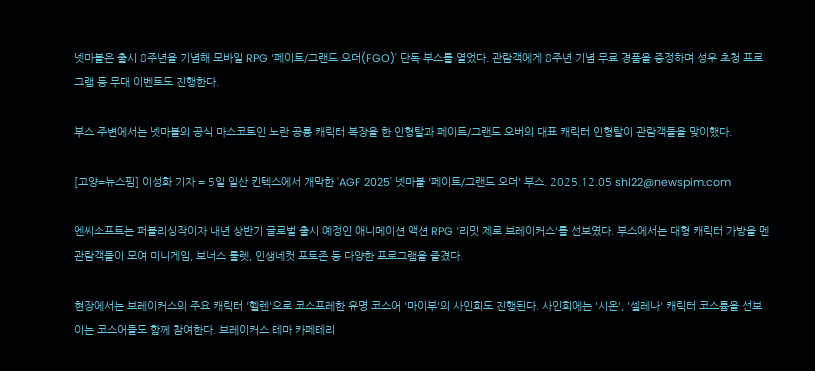넷마블은 출시 8주년을 기념해 모바일 RPG '페이트/그랜드 오더(FGO)' 단독 부스를 열었다. 관람객에게 8주년 기념 무료 경품을 증정하며 성우 초청 프로그램 등 무대 이벤트도 진행한다.

부스 주변에서는 넷마블의 공식 마스코트인 노란 공룡 캐릭터 복장을 한 인형탈과 페이트/그랜드 오버의 대표 캐릭터 인형탈이 관람객들을 맞이했다.

[고양=뉴스핌] 이성화 기자 = 5일 일산 킨텍스에서 개막한 'AGF 2025' 넷마블 '페이트/그랜드 오더' 부스. 2025.12.05 shl22@newspim.com

엔씨소프트는 퍼블리싱작이자 내년 상반기 글로벌 출시 예정인 애니메이션 액션 RPG '리밋 제로 브레이커스'를 선보였다. 부스에서는 대형 캐릭터 가방을 멘 관람객들이 모여 미니게임, 보너스 룰렛, 인생네컷 포토존 등 다양한 프로그램을 즐겼다.

현장에서는 브레이커스의 주요 캐릭터 '헬렌'으로 코스프레한 유명 코스어 '마이부'의 사인회도 진행된다. 사인회에는 '시온', '셀레나' 캐릭터 코스튬을 선보이는 코스어들도 함께 참여한다. 브레이커스 테마 카페테리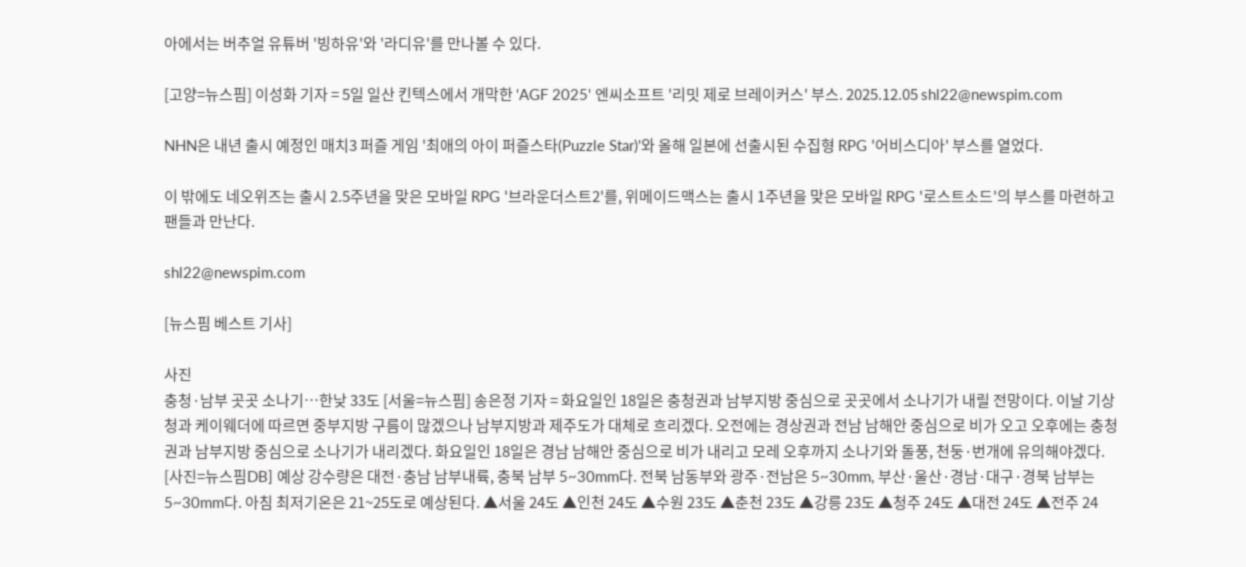아에서는 버추얼 유튜버 '빙하유'와 '라디유'를 만나볼 수 있다.

[고양=뉴스핌] 이성화 기자 = 5일 일산 킨텍스에서 개막한 'AGF 2025' 엔씨소프트 '리밋 제로 브레이커스' 부스. 2025.12.05 shl22@newspim.com

NHN은 내년 출시 예정인 매치3 퍼즐 게임 '최애의 아이 퍼즐스타(Puzzle Star)'와 올해 일본에 선출시된 수집형 RPG '어비스디아' 부스를 열었다.

이 밖에도 네오위즈는 출시 2.5주년을 맞은 모바일 RPG '브라운더스트2'를, 위메이드맥스는 출시 1주년을 맞은 모바일 RPG '로스트소드'의 부스를 마련하고 팬들과 만난다.

shl22@newspim.com

[뉴스핌 베스트 기사]

사진
충청·남부 곳곳 소나기…한낮 33도 [서울=뉴스핌] 송은정 기자 = 화요일인 18일은 충청권과 남부지방 중심으로 곳곳에서 소나기가 내릴 전망이다. 이날 기상청과 케이웨더에 따르면 중부지방 구름이 많겠으나 남부지방과 제주도가 대체로 흐리겠다. 오전에는 경상권과 전남 남해안 중심으로 비가 오고 오후에는 충청권과 남부지방 중심으로 소나기가 내리겠다. 화요일인 18일은 경남 남해안 중심으로 비가 내리고 모레 오후까지 소나기와 돌풍, 천둥·번개에 유의해야겠다. [사진=뉴스핌DB] 예상 강수량은 대전·충남 남부내륙, 충북 남부 5~30mm다. 전북 남동부와 광주·전남은 5~30mm, 부산·울산·경남·대구·경북 남부는 5~30mm다. 아침 최저기온은 21~25도로 예상된다. ▲서울 24도 ▲인천 24도 ▲수원 23도 ▲춘천 23도 ▲강릉 23도 ▲청주 24도 ▲대전 24도 ▲전주 24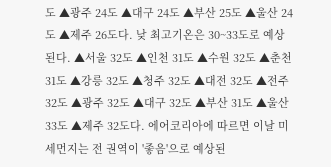도 ▲광주 24도 ▲대구 24도 ▲부산 25도 ▲울산 24도 ▲제주 26도다. 낮 최고기온은 30~33도로 예상된다. ▲서울 32도 ▲인천 31도 ▲수원 32도 ▲춘천 31도 ▲강릉 32도 ▲청주 32도 ▲대전 32도 ▲전주 32도 ▲광주 32도 ▲대구 32도 ▲부산 31도 ▲울산 33도 ▲제주 32도다. 에어코리아에 따르면 이날 미세먼지는 전 권역이 '좋음'으로 예상된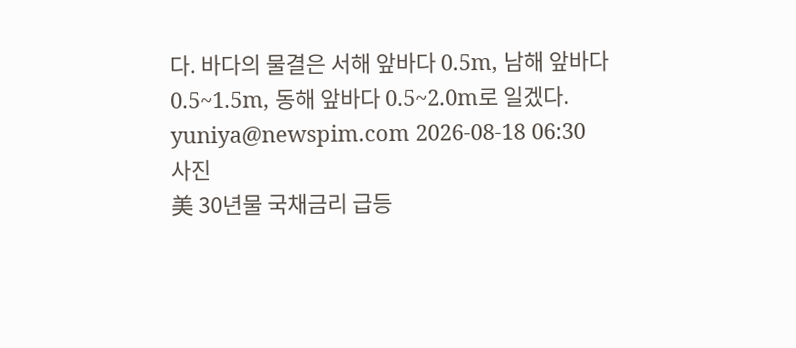다. 바다의 물결은 서해 앞바다 0.5m, 남해 앞바다 0.5~1.5m, 동해 앞바다 0.5~2.0m로 일겠다. yuniya@newspim.com 2026-08-18 06:30
사진
美 30년물 국채금리 급등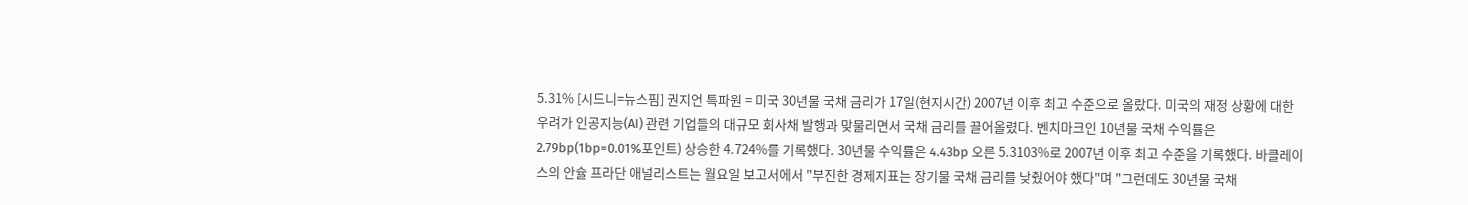5.31% [시드니=뉴스핌] 권지언 특파원 = 미국 30년물 국채 금리가 17일(현지시간) 2007년 이후 최고 수준으로 올랐다. 미국의 재정 상황에 대한 우려가 인공지능(AI) 관련 기업들의 대규모 회사채 발행과 맞물리면서 국채 금리를 끌어올렸다. 벤치마크인 10년물 국채 수익률은 2.79bp(1bp=0.01%포인트) 상승한 4.724%를 기록했다. 30년물 수익률은 4.43bp 오른 5.3103%로 2007년 이후 최고 수준을 기록했다. 바클레이스의 안슐 프라단 애널리스트는 월요일 보고서에서 "부진한 경제지표는 장기물 국채 금리를 낮췄어야 했다"며 "그런데도 30년물 국채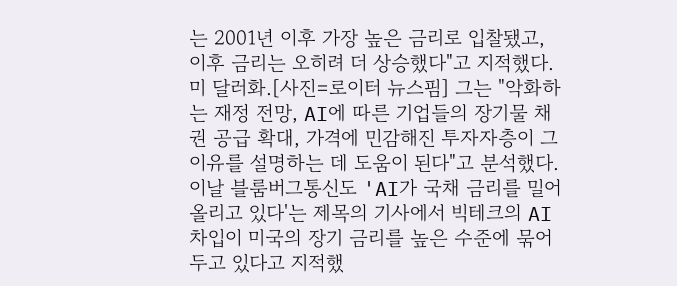는 2001년 이후 가장 높은 금리로 입찰됐고, 이후 금리는 오히려 더 상승했다"고 지적했다. 미 달러화.[사진=로이터 뉴스핌] 그는 "악화하는 재정 전망, AI에 따른 기업들의 장기물 채권 공급 확대, 가격에 민감해진 투자자층이 그 이유를 설명하는 데 도움이 된다"고 분석했다. 이날 블룸버그통신도 'AI가 국채 금리를 밀어 올리고 있다'는 제목의 기사에서 빅테크의 AI 차입이 미국의 장기 금리를 높은 수준에 묶어두고 있다고 지적했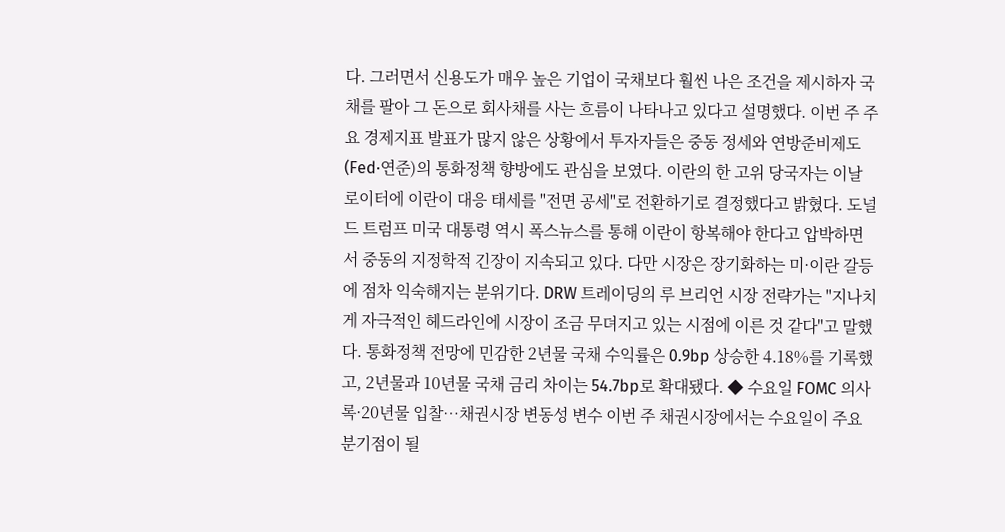다. 그러면서 신용도가 매우 높은 기업이 국채보다 훨씬 나은 조건을 제시하자 국채를 팔아 그 돈으로 회사채를 사는 흐름이 나타나고 있다고 설명했다. 이번 주 주요 경제지표 발표가 많지 않은 상황에서 투자자들은 중동 정세와 연방준비제도(Fed·연준)의 통화정책 향방에도 관심을 보였다. 이란의 한 고위 당국자는 이날 로이터에 이란이 대응 태세를 "전면 공세"로 전환하기로 결정했다고 밝혔다. 도널드 트럼프 미국 대통령 역시 폭스뉴스를 통해 이란이 항복해야 한다고 압박하면서 중동의 지정학적 긴장이 지속되고 있다. 다만 시장은 장기화하는 미·이란 갈등에 점차 익숙해지는 분위기다. DRW 트레이딩의 루 브리언 시장 전략가는 "지나치게 자극적인 헤드라인에 시장이 조금 무뎌지고 있는 시점에 이른 것 같다"고 말했다. 통화정책 전망에 민감한 2년물 국채 수익률은 0.9bp 상승한 4.18%를 기록했고, 2년물과 10년물 국채 금리 차이는 54.7bp로 확대됐다. ◆ 수요일 FOMC 의사록·20년물 입찰…채권시장 변동성 변수 이번 주 채권시장에서는 수요일이 주요 분기점이 될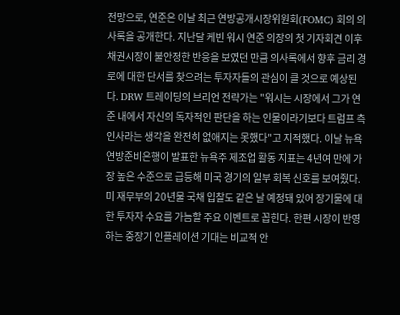전망으로, 연준은 이날 최근 연방공개시장위원회(FOMC) 회의 의사록을 공개한다. 지난달 케빈 워시 연준 의장의 첫 기자회견 이후 채권시장이 불안정한 반응을 보였던 만큼 의사록에서 향후 금리 경로에 대한 단서를 찾으려는 투자자들의 관심이 클 것으로 예상된다. DRW 트레이딩의 브리언 전략가는 "워시는 시장에서 그가 연준 내에서 자신의 독자적인 판단을 하는 인물이라기보다 트럼프 측 인사라는 생각을 완전히 없애지는 못했다"고 지적했다. 이날 뉴욕 연방준비은행이 발표한 뉴욕주 제조업 활동 지표는 4년여 만에 가장 높은 수준으로 급등해 미국 경기의 일부 회복 신호를 보여줬다. 미 재무부의 20년물 국채 입찰도 같은 날 예정돼 있어 장기물에 대한 투자자 수요를 가늠할 주요 이벤트로 꼽힌다. 한편 시장이 반영하는 중장기 인플레이션 기대는 비교적 안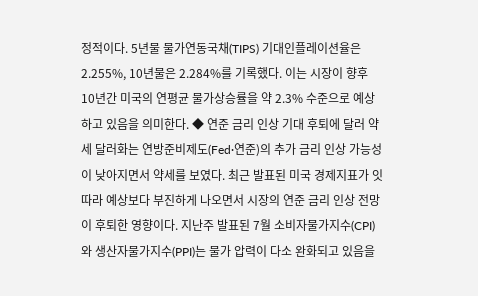정적이다. 5년물 물가연동국채(TIPS) 기대인플레이션율은 2.255%, 10년물은 2.284%를 기록했다. 이는 시장이 향후 10년간 미국의 연평균 물가상승률을 약 2.3% 수준으로 예상하고 있음을 의미한다. ◆ 연준 금리 인상 기대 후퇴에 달러 약세 달러화는 연방준비제도(Fed·연준)의 추가 금리 인상 가능성이 낮아지면서 약세를 보였다. 최근 발표된 미국 경제지표가 잇따라 예상보다 부진하게 나오면서 시장의 연준 금리 인상 전망이 후퇴한 영향이다. 지난주 발표된 7월 소비자물가지수(CPI)와 생산자물가지수(PPI)는 물가 압력이 다소 완화되고 있음을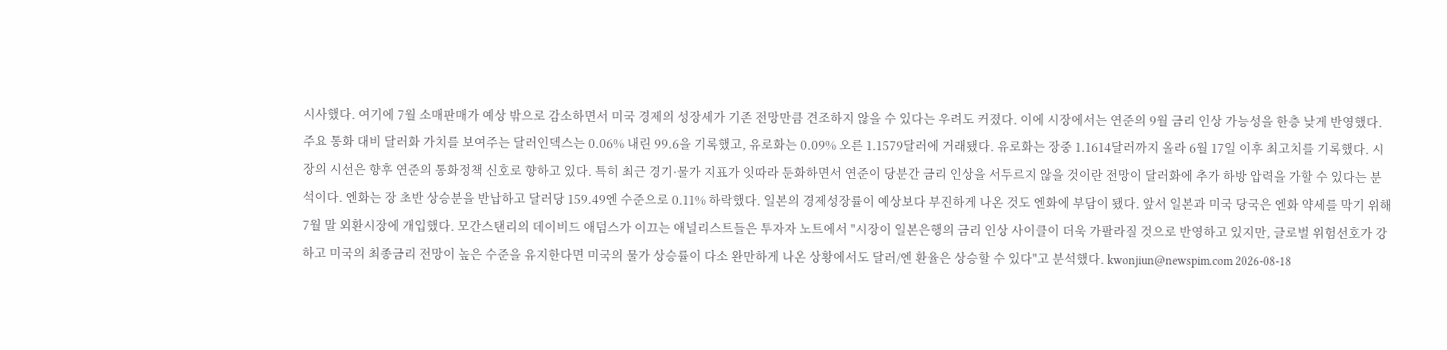시사했다. 여기에 7월 소매판매가 예상 밖으로 감소하면서 미국 경제의 성장세가 기존 전망만큼 견조하지 않을 수 있다는 우려도 커졌다. 이에 시장에서는 연준의 9월 금리 인상 가능성을 한층 낮게 반영했다. 주요 통화 대비 달러화 가치를 보여주는 달러인덱스는 0.06% 내린 99.6을 기록했고, 유로화는 0.09% 오른 1.1579달러에 거래됐다. 유로화는 장중 1.1614달러까지 올라 6월 17일 이후 최고치를 기록했다. 시장의 시선은 향후 연준의 통화정책 신호로 향하고 있다. 특히 최근 경기·물가 지표가 잇따라 둔화하면서 연준이 당분간 금리 인상을 서두르지 않을 것이란 전망이 달러화에 추가 하방 압력을 가할 수 있다는 분석이다. 엔화는 장 초반 상승분을 반납하고 달러당 159.49엔 수준으로 0.11% 하락했다. 일본의 경제성장률이 예상보다 부진하게 나온 것도 엔화에 부담이 됐다. 앞서 일본과 미국 당국은 엔화 약세를 막기 위해 7월 말 외환시장에 개입했다. 모간스탠리의 데이비드 애덤스가 이끄는 애널리스트들은 투자자 노트에서 "시장이 일본은행의 금리 인상 사이클이 더욱 가팔라질 것으로 반영하고 있지만, 글로벌 위험선호가 강하고 미국의 최종금리 전망이 높은 수준을 유지한다면 미국의 물가 상승률이 다소 완만하게 나온 상황에서도 달러/엔 환율은 상승할 수 있다"고 분석했다. kwonjiun@newspim.com 2026-08-18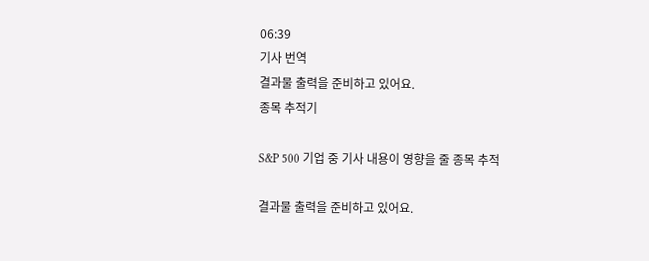06:39
기사 번역
결과물 출력을 준비하고 있어요.
종목 추적기

S&P 500 기업 중 기사 내용이 영향을 줄 종목 추적

결과물 출력을 준비하고 있어요.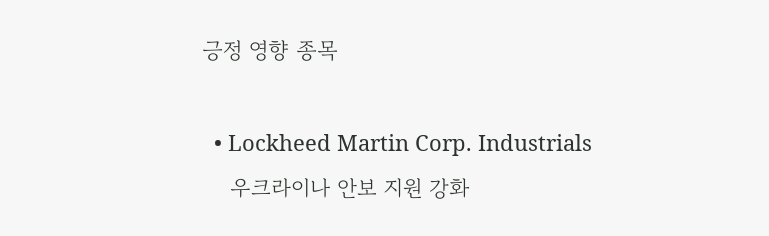긍정 영향 종목

  • Lockheed Martin Corp. Industrials
    우크라이나 안보 지원 강화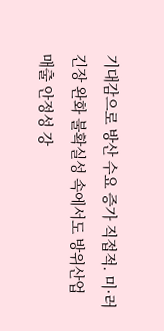기대감으로 방산 수요 증가 직접적. 미·러 긴장 완화 불확실성 속에서도 방위산업 매출 안정성 강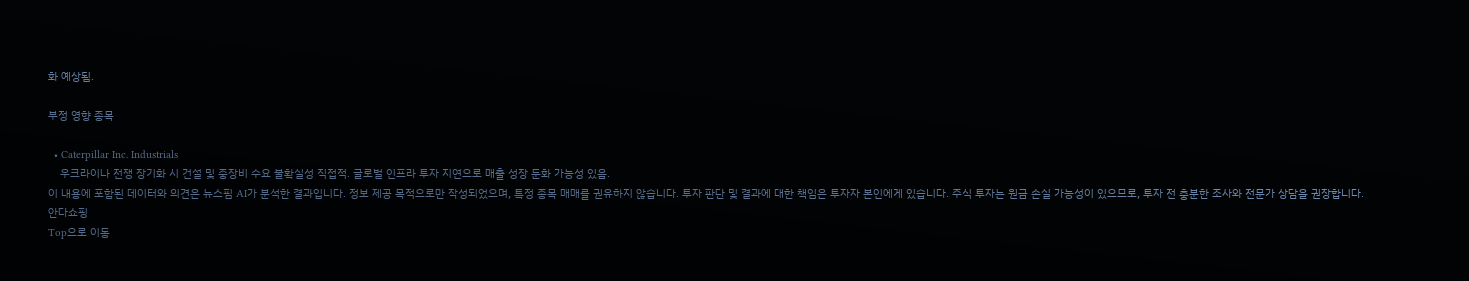화 예상됨.

부정 영향 종목

  • Caterpillar Inc. Industrials
    우크라이나 전쟁 장기화 시 건설 및 중장비 수요 불확실성 직접적. 글로벌 인프라 투자 지연으로 매출 성장 둔화 가능성 있음.
이 내용에 포함된 데이터와 의견은 뉴스핌 AI가 분석한 결과입니다. 정보 제공 목적으로만 작성되었으며, 특정 종목 매매를 권유하지 않습니다. 투자 판단 및 결과에 대한 책임은 투자자 본인에게 있습니다. 주식 투자는 원금 손실 가능성이 있으므로, 투자 전 충분한 조사와 전문가 상담을 권장합니다.
안다쇼핑
Top으로 이동